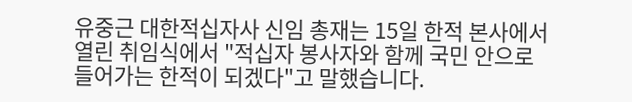유중근 대한적십자사 신임 총재는 15일 한적 본사에서 열린 취임식에서 "적십자 봉사자와 함께 국민 안으로 들어가는 한적이 되겠다"고 말했습니다.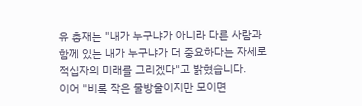유 총재는 "내가 누구냐가 아니라 다른 사람과 함께 있는 내가 누구냐가 더 중요하다는 자세로 적십자의 미래를 그리겠다"고 밝혔습니다.
이어 "비록 작은 물방울이지만 모이면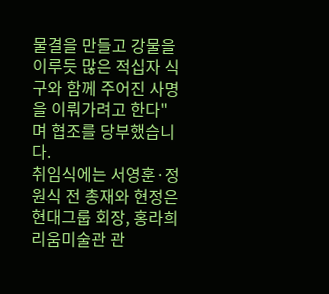물결을 만들고 강물을 이루듯 많은 적십자 식구와 함께 주어진 사명을 이뤄가려고 한다"며 협조를 당부했습니다.
취임식에는 서영훈·정원식 전 총재와 현정은 현대그룹 회장, 홍라희 리움미술관 관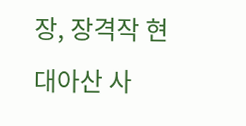장, 장격작 현대아산 사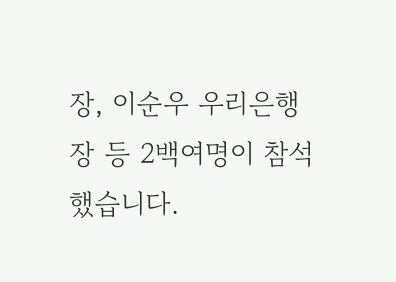장, 이순우 우리은행장 등 2백여명이 참석했습니다.